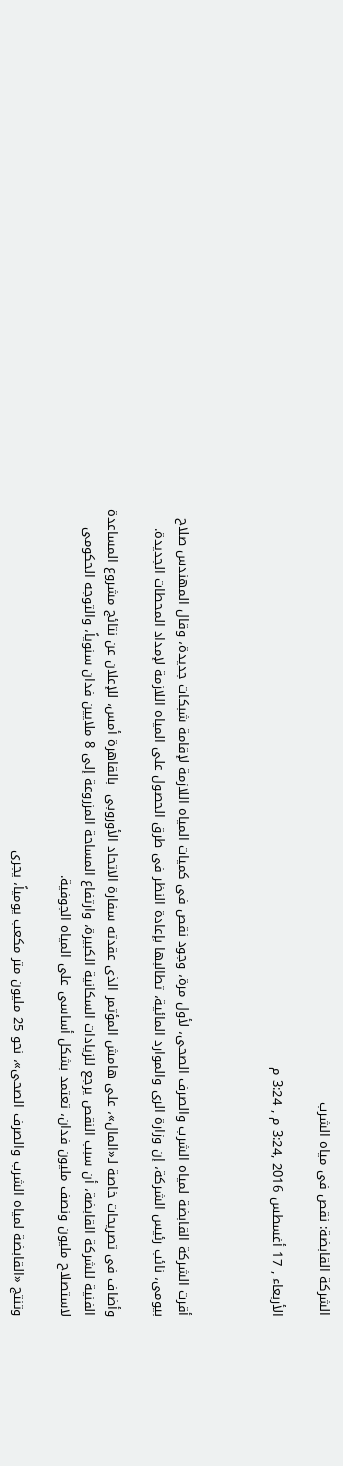الشركة القابضة: نقص فى مياه الشرب

الأربعاء , 17 أغسطس 2016 ,3:24 م , 3:24 م



أقرت الشركة القابضة لمياه الشرب والصرف الصحى، لأول مرة، وجود نقص فى كميات المياه اللازمة لإقامة شبكات جديدة، وقال المهندس صلاح بيومى، نائب رئيس الشركة، إن وزارة الرى والموارد المائية، تطالبها بإعادة النظر فى طرق الحصول على المياه اللازمة لإمداد المحطات الجديدة.

وأضاف فى تصريحات خاصة لـ«المال»، على هامش المؤتمر الذى عقدته سفارة الاتحاد الأوروبى  بالقاهرة أمس، للإعلان عن نتائج مشروع المساعدة الفنية للشركة القابضة، أن سبب النقص يرجع للزيادات السكانية الكبيرة، وارتفاع المساحة المزروعة إلى 8 ملايين فدان سنوياً، والتوجه الحكومى لاستصلاح مليون ونصف مليون فدان، تعتمد بشكل أساسى على المياه الجوفية.

وتنتج «القابضة لمياه الشرب والصرف الصحى»، نحو 25 مليون متر مكعب يومياً، يجرى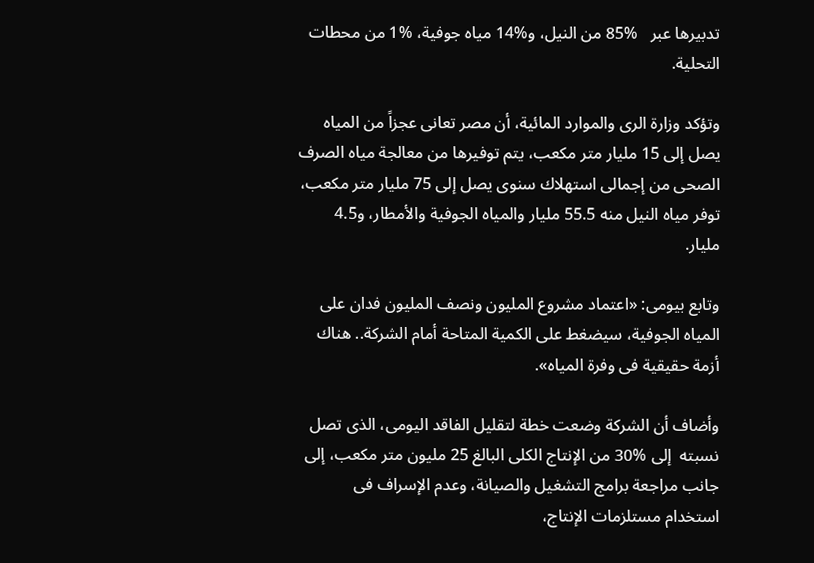تدبيرها عبر   %85 من النيل، و%14 مياه جوفية، %1 من محطات التحلية.

وتؤكد وزارة الرى والموارد المائية، أن مصر تعانى عجزاً من المياه يصل إلى 15 مليار متر مكعب، يتم توفيرها من معالجة مياه الصرف الصحى من إجمالى استهلاك سنوى يصل إلى 75 مليار متر مكعب، توفر مياه النيل منه 55.5 مليار والمياه الجوفية والأمطار، و4.5 مليار.

وتابع بيومى: «اعتماد مشروع المليون ونصف المليون فدان على المياه الجوفية، سيضغط على الكمية المتاحة أمام الشركة.. هناك أزمة حقيقية فى وفرة المياه».

وأضاف أن الشركة وضعت خطة لتقليل الفاقد اليومى، الذى تصل نسبته  إلى %30 من الإنتاج الكلى البالغ 25 مليون متر مكعب، إلى جانب مراجعة برامج التشغيل والصيانة، وعدم الإسراف فى استخدام مستلزمات الإنتاج،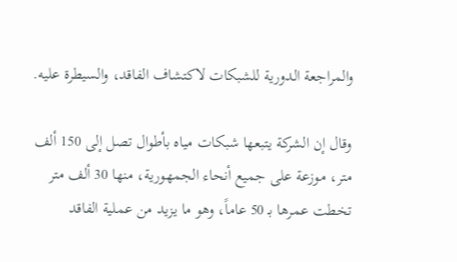والمراجعة الدورية للشبكات لاكتشاف الفاقد، والسيطرة عليه.

وقال إن الشركة يتبعها شبكات مياه بأطوال تصل إلى 150 ألف متر، موزعة على جميع أنحاء الجمهورية، منها 30 ألف متر تخطت عمرها بـ 50 عاماً، وهو ما يزيد من عملية الفاقد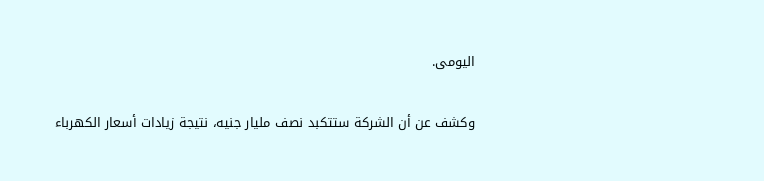اليومى.

وكشف عن أن الشركة ستتكبد نصف مليار جنيه، نتيجة زيادات أسعار الكهرباء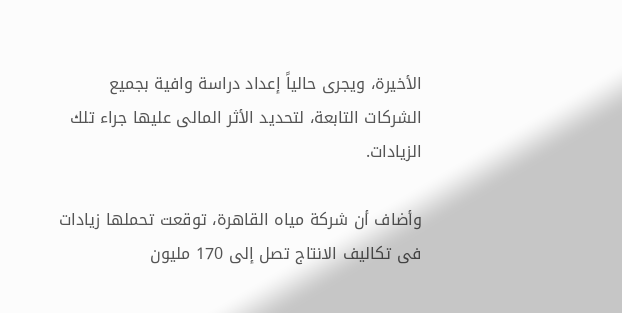الأخيرة، ويجرى حالياً إعداد دراسة وافية بجميع الشركات التابعة، لتحديد الأثر المالى عليها جراء تلك الزيادات.

وأضاف أن شركة مياه القاهرة، توقعت تحملها زيادات فى تكاليف الانتاج تصل إلى 170 مليون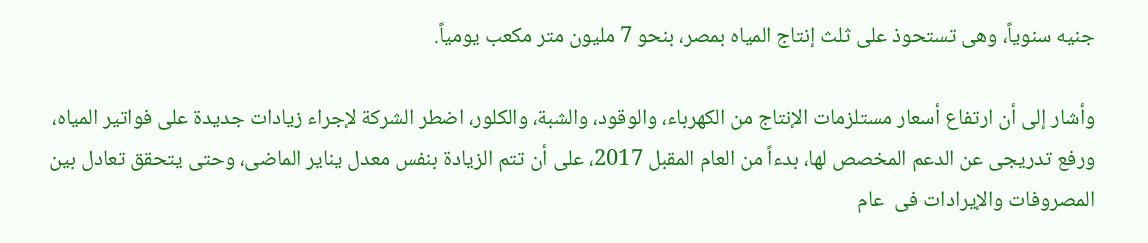جنيه سنوياً، وهى تستحوذ على ثلث إنتاج المياه بمصر، بنحو 7 مليون متر مكعب يومياً.

وأشار إلى أن ارتفاع أسعار مستلزمات الإنتاج من الكهرباء، والوقود، والشبة، والكلور، اضطر الشركة لإجراء زيادات جديدة على فواتير المياه، ورفع تدريجى عن الدعم المخصص لها، بدءاً من العام المقبل 2017، على أن تتم الزيادة بنفس معدل يناير الماضى، وحتى يتحقق تعادل بين المصروفات والإيرادات فى  عام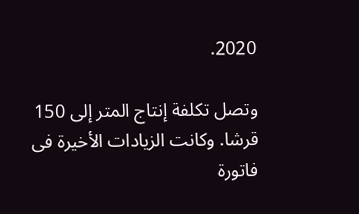2020.

وتصل تكلفة إنتاج المتر إلى 150 قرشا. وكانت الزيادات الأخيرة فى فاتورة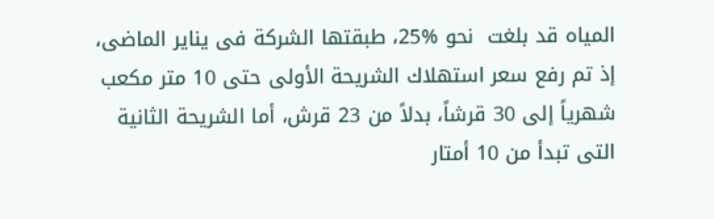المياه قد بلغت  نحو %25، طبقتها الشركة فى يناير الماضى، إذ تم رفع سعر استهلاك الشريحة الأولى حتى 10 متر مكعب شهرياً إلى 30 قرشاً، بدلاً من 23 قرش، أما الشريحة الثانية التى تبدأ من 10 أمتار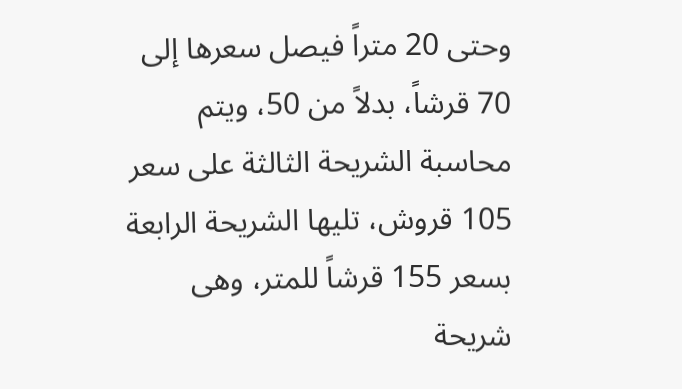وحتى 20 متراً فيصل سعرها إلى 70 قرشاً، بدلاً من 50، ويتم محاسبة الشريحة الثالثة على سعر 105 قروش، تليها الشريحة الرابعة بسعر 155 قرشاً للمتر، وهى شريحة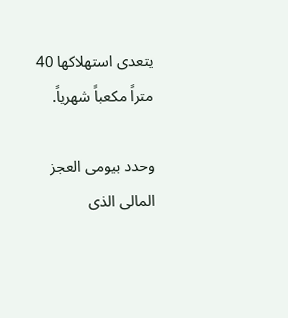يتعدى استهلاكها 40 متراً مكعباً شهرياً.

وحدد بيومى العجز المالى الذى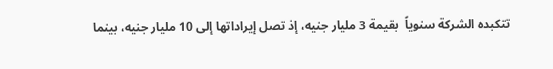تتكبده الشركة سنوياً  بقيمة 3 مليار جنيه، إذ تصل إيراداتها إلى 10 مليار جنيه، بينما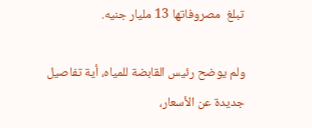تبلغ  مصروفاتها 13 مليار جنيه.

ولم يوضح رئيس القابضة للمياه، أية تفاصيل جديدة عن الأسعار،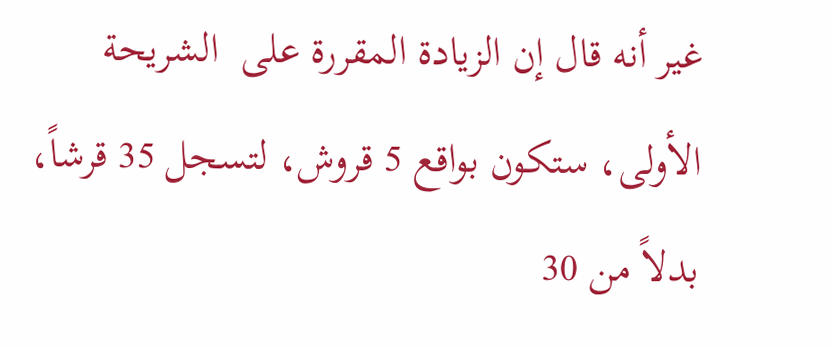غير أنه قال إن الزيادة المقررة على  الشريحة الأولى، ستكون بواقع 5 قروش، لتسجل 35 قرشاً، بدلاً من 30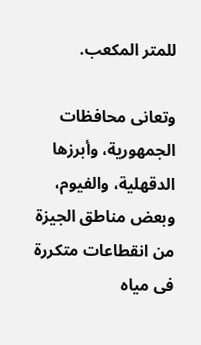للمتر المكعب.

وتعانى محافظات الجمهورية، وأبرزها الدقهلية، والفيوم، وبعض مناطق الجيزة  من انقطاعات متكررة فى مياه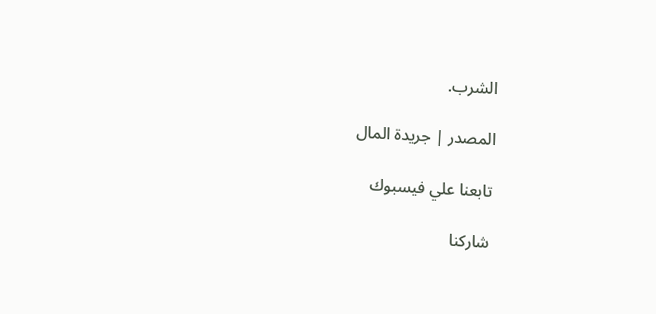الشرب.

المصدر | جريدة المال

تابعنا علي فيسبوك

شاركنا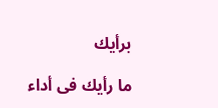برأيك

ما رأيك فى أداء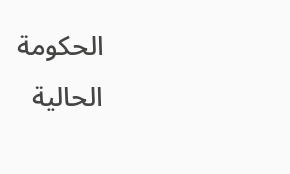الحكومة الحالية